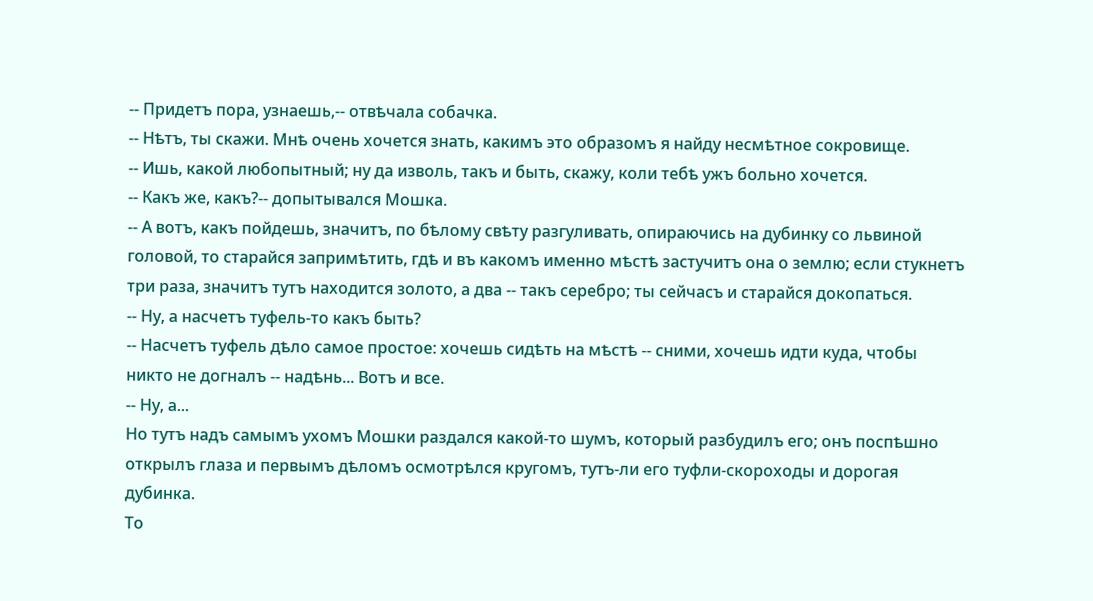-- Придетъ пора, узнаешь,-- отвѣчала собачка.
-- Нѣтъ, ты скажи. Мнѣ очень хочется знать, какимъ это образомъ я найду несмѣтное сокровище.
-- Ишь, какой любопытный; ну да изволь, такъ и быть, скажу, коли тебѣ ужъ больно хочется.
-- Какъ же, какъ?-- допытывался Мошка.
-- А вотъ, какъ пойдешь, значитъ, по бѣлому свѣту разгуливать, опираючись на дубинку со львиной головой, то старайся запримѣтить, гдѣ и въ какомъ именно мѣстѣ застучитъ она о землю; если стукнетъ три раза, значитъ тутъ находится золото, а два -- такъ серебро; ты сейчасъ и старайся докопаться.
-- Ну, а насчетъ туфель-то какъ быть?
-- Насчетъ туфель дѣло самое простое: хочешь сидѣть на мѣстѣ -- сними, хочешь идти куда, чтобы никто не догналъ -- надѣнь... Вотъ и все.
-- Ну, а...
Но тутъ надъ самымъ ухомъ Мошки раздался какой-то шумъ, который разбудилъ его; онъ поспѣшно открылъ глаза и первымъ дѣломъ осмотрѣлся кругомъ, тутъ-ли его туфли-скороходы и дорогая дубинка.
То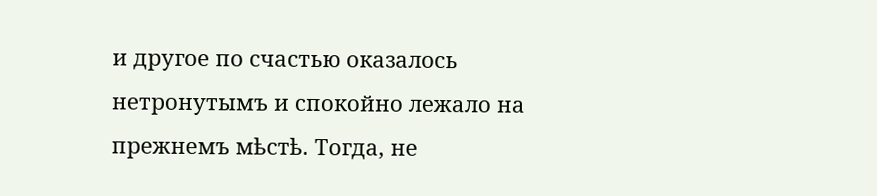и другое по счастью оказалось нетронутымъ и спокойно лежало на прежнемъ мѣстѣ. Тогда, не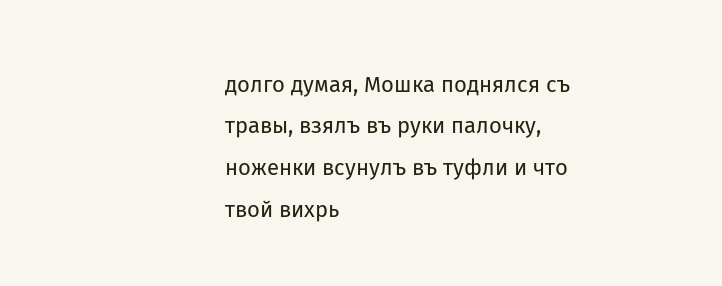долго думая, Мошка поднялся съ травы, взялъ въ руки палочку, ноженки всунулъ въ туфли и что твой вихрь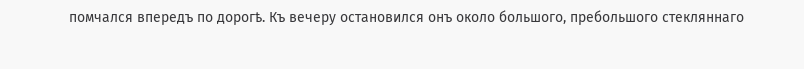помчался впередъ по дорогѣ. Къ вечеру остановился онъ около большого, пребольшого стекляннаго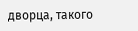дворца, такого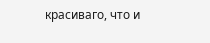красиваго, что и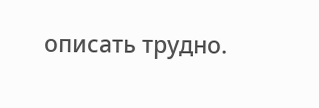описать трудно.